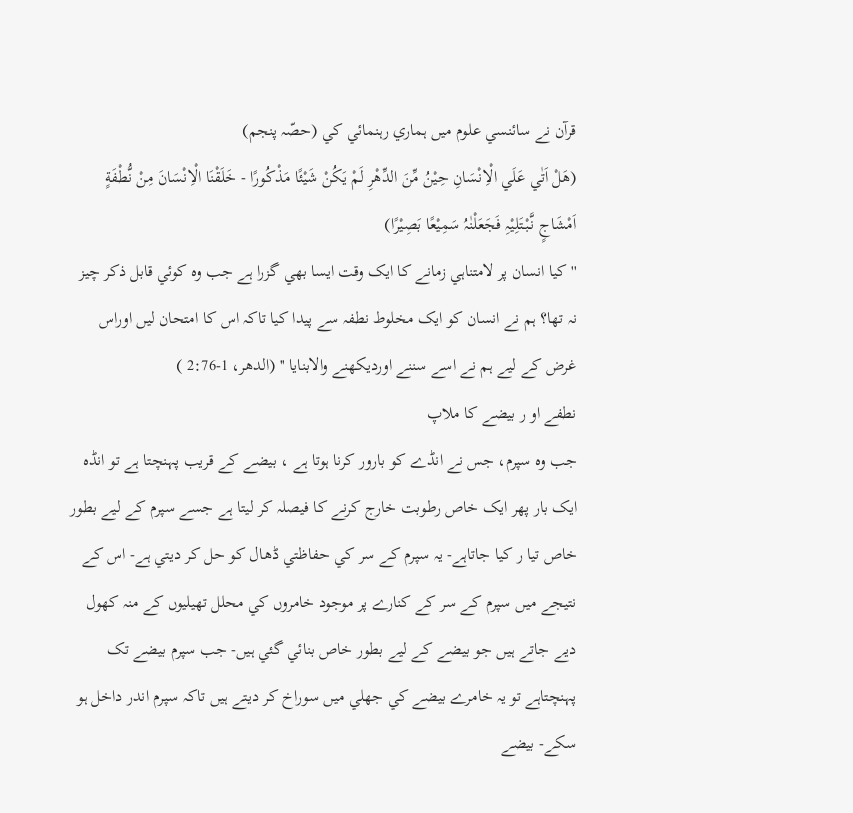قرآن نے سائنسي علوم ميں ہماري رہنمائي کي (حصّہ پنجم)
(ھَلْ اَتٰي عَلَي الْاِنْسَانِ حِيْنُ مِّنَ الدِّھْرِ لَمْ يَکُنْ شَيْئًا مَذْکُورًا - خَلَقْنَا الْاِنْسَانَ مِنْ نُّطْفَةٍ اَمْشَاجٍ نَّبْتَلِيْہِ فَجَعَلْنٰہُ سَمِيْعًا بَصِيْرًا)
''کيا انسان پر لامتناہي زمانے کا ايک وقت ايسا بھي گزرا ہے جب وہ کوئي قابل ذکر چيز نہ تھا؟ ہم نے انسان کو ايک مخلوط نطفہ سے پيدا کيا تاکہ اس کا امتحان ليں اوراس غرض کے ليے ہم نے اسے سننے اورديکھنے والابنايا '' (الدھر، 1-2:76 )
نطفے او ر بيضے کا ملاپ
جب وہ سپرم، جس نے انڈے کو بارور کرنا ہوتا ہے ، بيضے کے قريب پہنچتا ہے تو انڈہ ايک بار پھر ايک خاص رطوبت خارج کرنے کا فيصلہ کر ليتا ہے جسے سپرم کے ليے بطور خاص تيا ر کيا جاتاہے- يہ سپرم کے سر کي حفاظتي ڈھال کو حل کر ديتي ہے- اس کے نتيجے ميں سپرم کے سر کے کنارے پر موجود خامروں کي محلل تھيليوں کے منہ کھول ديے جاتے ہيں جو بيضے کے ليے بطور خاص بنائي گئي ہيں- جب سپرم بيضے تک پہنچتاہے تو يہ خامرے بيضے کي جھلي ميں سوراخ کر ديتے ہيں تاکہ سپرم اندر داخل ہو سکے- بيضے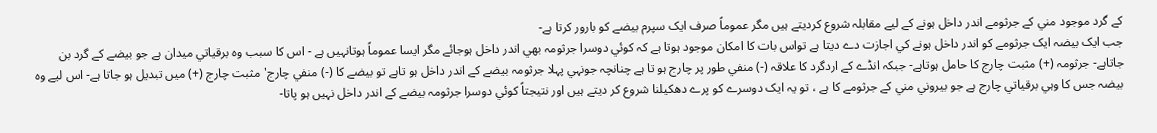کے گرد موجود مني کے جرثومے اندر داخل ہونے کے ليے مقابلہ شروع کرديتے ہيں مگر عموماً صرف ايک سپرم بيضے کو بارور کرتا ہے-
جب ايک بيضہ ايک جرثومے کو اندر داخل ہونے کي اجازت دے ديتا ہے تواس بات کا امکان موجود ہوتا ہے کہ کوئي دوسرا جرثومہ بھي اندر داخل ہوجائے مگر ايسا عموماً ہوتانہيں ہے - اس کا سبب وہ برقياتي ميدان ہے جو بيضے کے گرد بن جاتاہے- جرثومہ (+) مثبت چارج کا حامل ہوتاہے- جبکہ انڈے کے اردگرد کا علاقہ (-) منفي طور پر چارج ہو تا ہے چنانچہ جونہي پہلا جرثومہ بيضے کے اندر داخل ہو تاہے تو بيضے کا (-) منفي چارج'مثبت چارج (+) ميں تبديل ہو جاتا ہے- اس ليے وہ بيضہ جس کا وہي برقياتي چارج ہے جو بيروني مني کے جرثومے کا ہے ، تو يہ ايک دوسرے کو پرے دھکيلنا شروع کر ديتے ہيں اور نتيجتاً کوئي دوسرا جرثومہ بيضے کے اندر داخل نہيں ہو پاتا-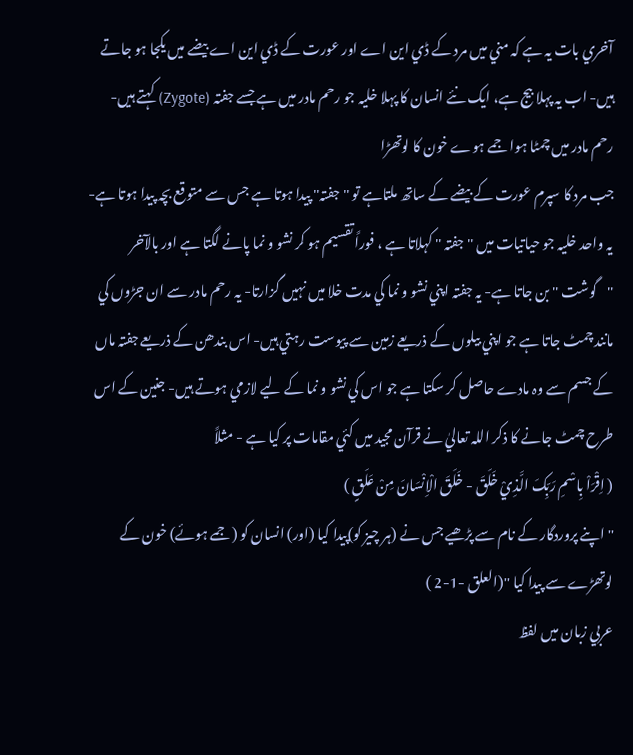آخري بات يہ ہے کہ مني ميں مرد کے ڈي اين اے اور عورت کے ڈي اين اے بيضے ميں يکجا ہو جاتے ہيں- اب يہ پہلا بيج ہے، ايک نئے انسان کا پہلا خليہ جو رحم مادر ميں ہے جسے جفتہ (Zygote) کہتے ہيں-
رحم مادر ميں چمٹا ہوا جمے ہوے خون کا لوتھڑا
جب مرد کا سپرم عورت کے بيضے کے ساتھ ملتاہے تو ''جفتہ'' پيدا ہوتا ہے جس سے متوقع بچہ پيدا ہوتا ہے- يہ واحد خليہ جو حياتيات ميں ''جفتہ '' کہلاتا ہے ، فوراً تقسيم ہو کر نشو و نما پانے لگتا ہے اور بالآخر ''گوشت '' بن جاتا ہے- يہ جفتہ اپني نشو و نما کي مدت خلا ميں نہيں گزارتا- يہ رحم مادر سے ان جڑوں کي مانند چمٹ جاتا ہے جو اپني بيلوں کے ذريعے زمين سے پيوست رہتي ہيں- اس بندھن کے ذريعے جفتہ ماں کے جسم سے وہ مادے حاصل کر سکتا ہے جو اس کي نشو و نما کے ليے لازمي ہوتے ہيں- جنين کے اس طرح چمٹ جانے کا ذکر اللہ تعاليٰ نے قرآن مجيد ميں کئي مقامات پر کيا ہے - مثلاً
( اِقْرَاْ بِاسْمِ رَبِّکَ الَّذِيْ خَلَقَ - خَلَقَ الْاِنْسَانَ مِنْ عَلَقٍ )
'' اپنے پروردگار کے نام سے پڑھيے جس نے (ہر چيز کو)پيدا کيا (اور) انسان کو (جمے ہوئے) خون کے لوتھڑے سے پيدا کيا ''(العلق -1-2 )
عربي زبان ميں لفظ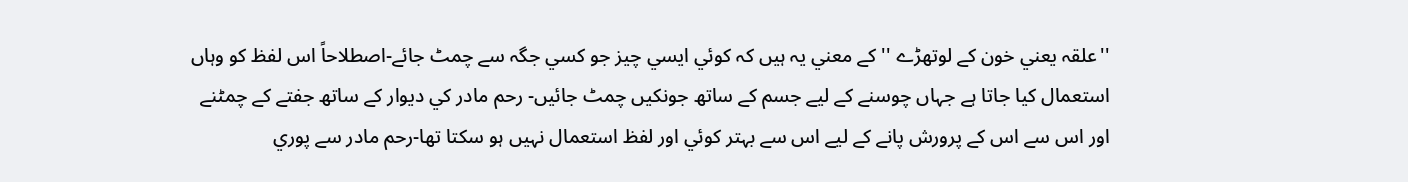''علقہ يعني خون کے لوتھڑے ''کے معني يہ ہيں کہ کوئي ايسي چيز جو کسي جگہ سے چمٹ جائے-اصطلاحاً اس لفظ کو وہاں استعمال کيا جاتا ہے جہاں چوسنے کے ليے جسم کے ساتھ جونکيں چمٹ جائيں- رحم مادر کي ديوار کے ساتھ جفتے کے چمٹنے اور اس سے اس کے پرورش پانے کے ليے اس سے بہتر کوئي اور لفظ استعمال نہيں ہو سکتا تھا-رحم مادر سے پوري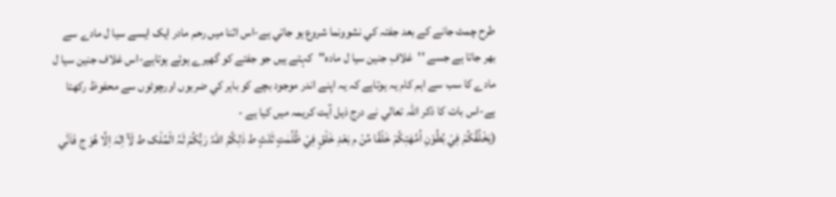طرح چمٹ جانے کے بعد جفتہ کي نشوونما شروع ہو جاتي ہے-اس اثنا ميں رحم مادر ايک ايسے سيا ل مادے سے بھر جاتا ہے جسے ''غلافِ جنين سيا ل مادہ''کہتے ہيں جو جفتے کو گھيرے ہوئے ہوتاہے-اس غلاف جنين سيا ل مادے کا سب سے اہم کام يہ ہوتاہے کہ يہ اپنے اندر موجود بچے کو باہر کي ضربوں اورچوٹوں سے محفوظ رکھتا ہے-اس بات کا ذکر اللہ تعالي نے درج ذيل آيت کريمہ ميں کيا ہے -
(يَخْلُقُکُمْ فِيْ بُطُوْنِ اُمَّھٰتِکُمْ خَلْقًا مِّنْ م بَعْدِ خَلْقٍ فِيْ ظُلُمٰتٍ ثَلٰثٍ ط ذٰلِکُمُ اللّٰہُ رَبُّکُمْ لَہُ الْمُلْک ط لَآ اِلٰہَ اِلِّا ھُوَ ج فَاَنّٰي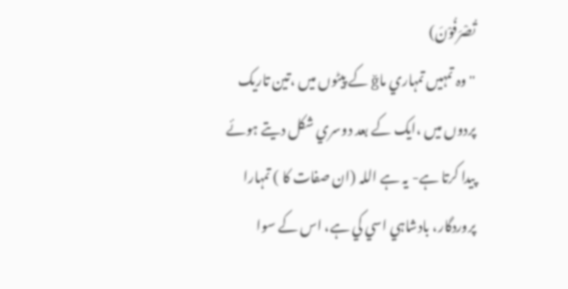تُصْرَفُوْنَ)
'' وہ تمہيں تمہاري ماğ کے پيٹوں ميں ،تين تاريک پردوں ميں ،ايک کے بعد دوسري شکل ديتے ہوئے پيدا کرتا ہے- يہ ہے اللہ (ان صفات کا ) تمہارا پروردگار، بادشاہي اسي کي ہے، اس کے سوا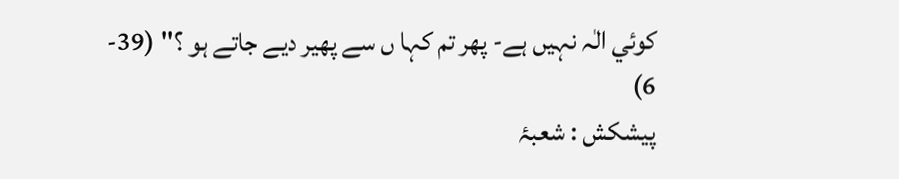کوئي الٰہ نہيں ہے- پھر تم کہا ں سے پھير ديے جاتے ہو ؟'' (39- 6)
پيشکش : شعبۂ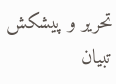تحرير و پيشکش تبيان